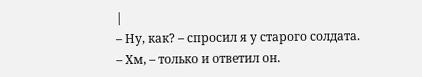|
– Ну, как? – спросил я у старого солдата.
– Хм, – только и ответил он.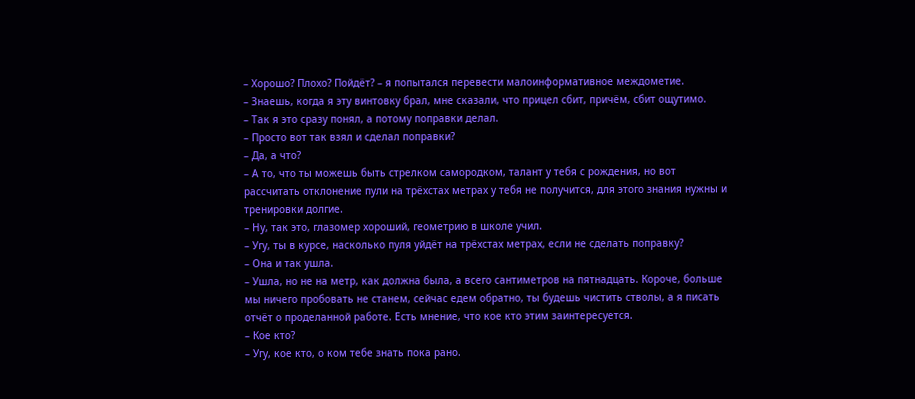– Хорошо? Плохо? Пойдёт? – я попытался перевести малоинформативное междометие.
– Знаешь, когда я эту винтовку брал, мне сказали, что прицел сбит, причём, сбит ощутимо.
– Так я это сразу понял, а потому поправки делал.
– Просто вот так взял и сделал поправки?
– Да, а что?
– А то, что ты можешь быть стрелком самородком, талант у тебя с рождения, но вот рассчитать отклонение пули на трёхстах метрах у тебя не получится, для этого знания нужны и тренировки долгие.
– Ну, так это, глазомер хороший, геометрию в школе учил.
– Угу, ты в курсе, насколько пуля уйдёт на трёхстах метрах, если не сделать поправку?
– Она и так ушла.
– Ушла, но не на метр, как должна была, а всего сантиметров на пятнадцать. Короче, больше мы ничего пробовать не станем, сейчас едем обратно, ты будешь чистить стволы, а я писать отчёт о проделанной работе. Есть мнение, что кое кто этим заинтересуется.
– Кое кто?
– Угу, кое кто, о ком тебе знать пока рано.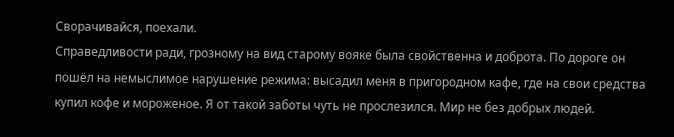Сворачивайся, поехали.
Справедливости ради, грозному на вид старому вояке была свойственна и доброта. По дороге он пошёл на немыслимое нарушение режима: высадил меня в пригородном кафе, где на свои средства купил кофе и мороженое. Я от такой заботы чуть не прослезился. Мир не без добрых людей.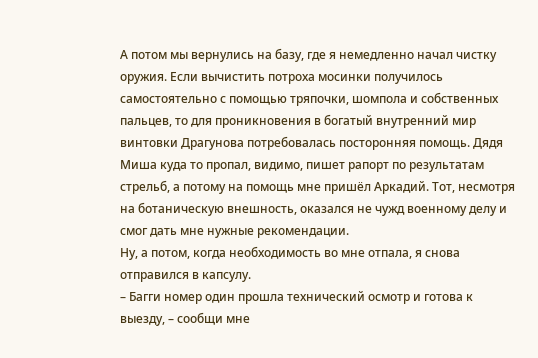А потом мы вернулись на базу, где я немедленно начал чистку оружия. Если вычистить потроха мосинки получилось самостоятельно с помощью тряпочки, шомпола и собственных пальцев, то для проникновения в богатый внутренний мир винтовки Драгунова потребовалась посторонняя помощь. Дядя Миша куда то пропал, видимо, пишет рапорт по результатам стрельб, а потому на помощь мне пришёл Аркадий. Тот, несмотря на ботаническую внешность, оказался не чужд военному делу и смог дать мне нужные рекомендации.
Ну, а потом, когда необходимость во мне отпала, я снова отправился в капсулу.
– Багги номер один прошла технический осмотр и готова к выезду, – сообщи мне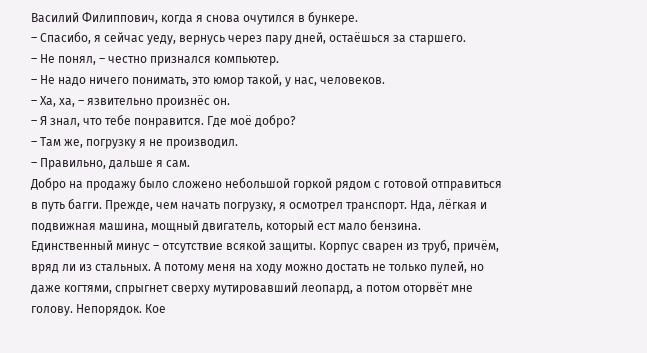Василий Филиппович, когда я снова очутился в бункере.
– Спасибо, я сейчас уеду, вернусь через пару дней, остаёшься за старшего.
– Не понял, – честно признался компьютер.
– Не надо ничего понимать, это юмор такой, у нас, человеков.
– Ха, ха, – язвительно произнёс он.
– Я знал, что тебе понравится. Где моё добро?
– Там же, погрузку я не производил.
– Правильно, дальше я сам.
Добро на продажу было сложено небольшой горкой рядом с готовой отправиться в путь багги. Прежде, чем начать погрузку, я осмотрел транспорт. Нда, лёгкая и подвижная машина, мощный двигатель, который ест мало бензина. Единственный минус – отсутствие всякой защиты. Корпус сварен из труб, причём, вряд ли из стальных. А потому меня на ходу можно достать не только пулей, но даже когтями, спрыгнет сверху мутировавший леопард, а потом оторвёт мне голову. Непорядок. Кое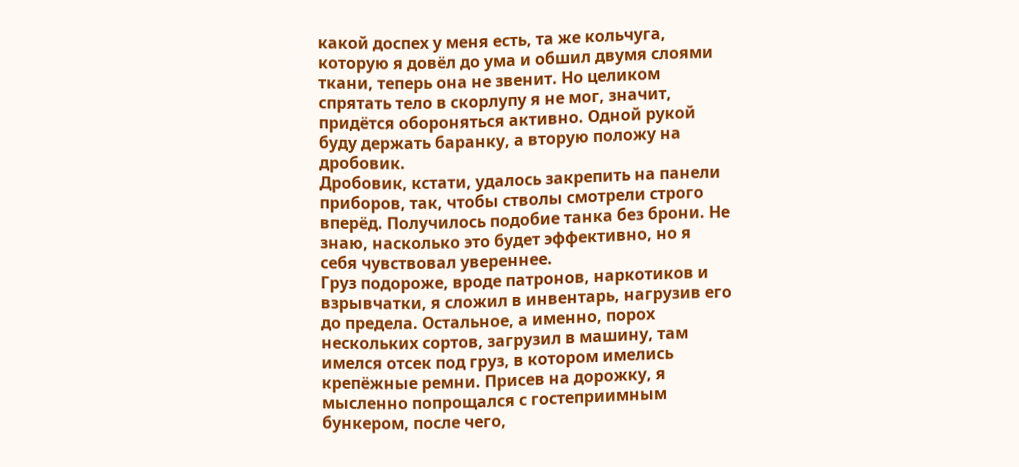какой доспех у меня есть, та же кольчуга, которую я довёл до ума и обшил двумя слоями ткани, теперь она не звенит. Но целиком спрятать тело в скорлупу я не мог, значит, придётся обороняться активно. Одной рукой буду держать баранку, а вторую положу на дробовик.
Дробовик, кстати, удалось закрепить на панели приборов, так, чтобы стволы смотрели строго вперёд. Получилось подобие танка без брони. Не знаю, насколько это будет эффективно, но я себя чувствовал увереннее.
Груз подороже, вроде патронов, наркотиков и взрывчатки, я сложил в инвентарь, нагрузив его до предела. Остальное, а именно, порох нескольких сортов, загрузил в машину, там имелся отсек под груз, в котором имелись крепёжные ремни. Присев на дорожку, я мысленно попрощался с гостеприимным бункером, после чего,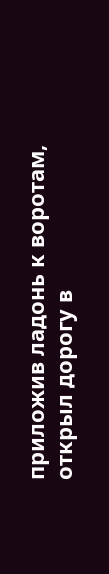приложив ладонь к воротам, открыл дорогу в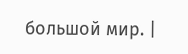большой мир. |